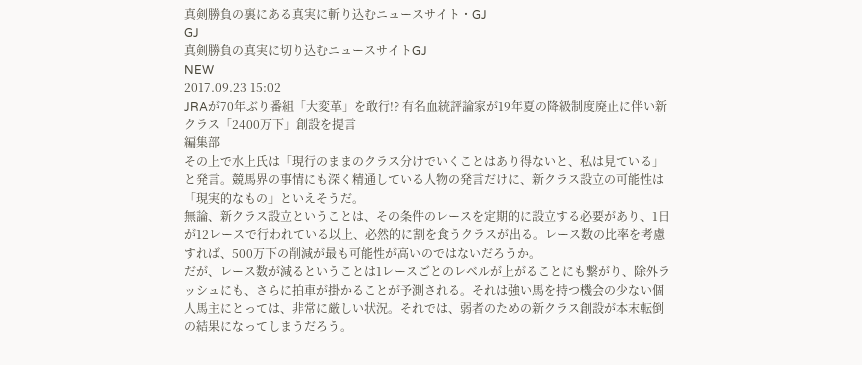真剣勝負の裏にある真実に斬り込むニュースサイト・GJ
GJ
真剣勝負の真実に切り込むニュースサイトGJ
NEW
2017.09.23 15:02
JRAが70年ぶり番組「大変革」を敢行!? 有名血統評論家が19年夏の降級制度廃止に伴い新クラス「2400万下」創設を提言
編集部
その上で水上氏は「現行のままのクラス分けでいくことはあり得ないと、私は見ている」と発言。競馬界の事情にも深く精通している人物の発言だけに、新クラス設立の可能性は「現実的なもの」といえそうだ。
無論、新クラス設立ということは、その条件のレースを定期的に設立する必要があり、1日が12レースで行われている以上、必然的に割を食うクラスが出る。レース数の比率を考慮すれば、500万下の削減が最も可能性が高いのではないだろうか。
だが、レース数が減るということは1レースごとのレベルが上がることにも繋がり、除外ラッシュにも、さらに拍車が掛かることが予測される。それは強い馬を持つ機会の少ない個人馬主にとっては、非常に厳しい状況。それでは、弱者のための新クラス創設が本末転倒の結果になってしまうだろう。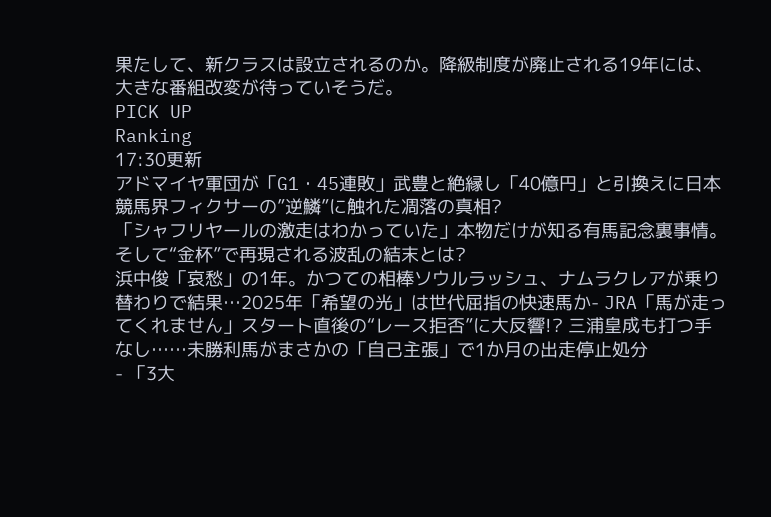果たして、新クラスは設立されるのか。降級制度が廃止される19年には、大きな番組改変が待っていそうだ。
PICK UP
Ranking
17:30更新
アドマイヤ軍団が「G1・45連敗」武豊と絶縁し「40億円」と引換えに日本競馬界フィクサーの”逆鱗”に触れた凋落の真相?
「シャフリヤールの激走はわかっていた」本物だけが知る有馬記念裏事情。そして“金杯”で再現される波乱の結末とは?
浜中俊「哀愁」の1年。かつての相棒ソウルラッシュ、ナムラクレアが乗り替わりで結果…2025年「希望の光」は世代屈指の快速馬か- JRA「馬が走ってくれません」スタート直後の“レース拒否”に大反響!? 三浦皇成も打つ手なし……未勝利馬がまさかの「自己主張」で1か月の出走停止処分
- 「3大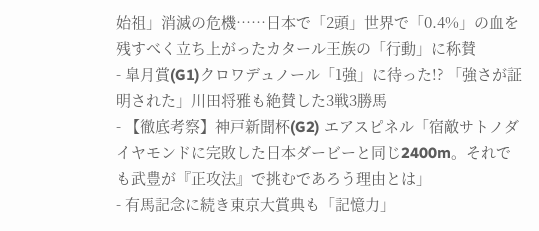始祖」消滅の危機……日本で「2頭」世界で「0.4%」の血を残すべく立ち上がったカタール王族の「行動」に称賛
- 皐月賞(G1)クロワデュノール「1強」に待った!? 「強さが証明された」川田将雅も絶賛した3戦3勝馬
- 【徹底考察】神戸新聞杯(G2) エアスピネル「宿敵サトノダイヤモンドに完敗した日本ダービーと同じ2400m。それでも武豊が『正攻法』で挑むであろう理由とは」
- 有馬記念に続き東京大賞典も「記憶力」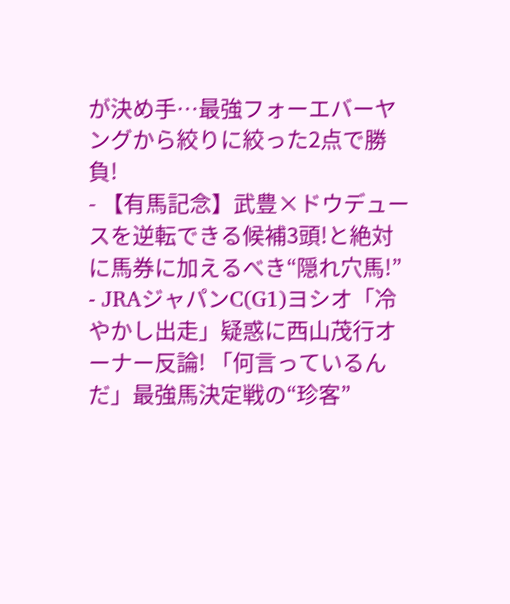が決め手…最強フォーエバーヤングから絞りに絞った2点で勝負!
- 【有馬記念】武豊×ドウデュースを逆転できる候補3頭!と絶対に馬券に加えるべき“隠れ穴馬!”
- JRAジャパンC(G1)ヨシオ「冷やかし出走」疑惑に西山茂行オーナー反論! 「何言っているんだ」最強馬決定戦の“珍客”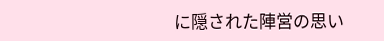に隠された陣営の思い